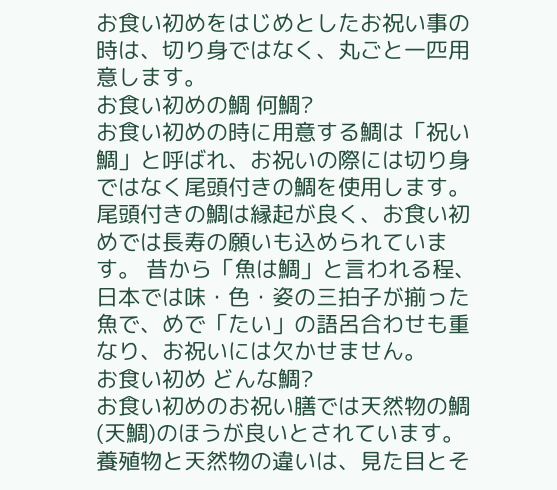お食い初めをはじめとしたお祝い事の時は、切り身ではなく、丸ごと一匹用意します。
お食い初めの鯛 何鯛?
お食い初めの時に用意する鯛は「祝い鯛」と呼ばれ、お祝いの際には切り身ではなく尾頭付きの鯛を使用します。 尾頭付きの鯛は縁起が良く、お食い初めでは長寿の願いも込められています。 昔から「魚は鯛」と言われる程、日本では味・色・姿の三拍子が揃った魚で、めで「たい」の語呂合わせも重なり、お祝いには欠かせません。
お食い初め どんな鯛?
お食い初めのお祝い膳では天然物の鯛(天鯛)のほうが良いとされています。 養殖物と天然物の違いは、見た目とそ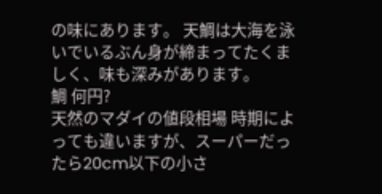の味にあります。 天鯛は大海を泳いでいるぶん身が締まってたくましく、味も深みがあります。
鯛 何円?
天然のマダイの値段相場 時期によっても違いますが、スーパーだったら20cm以下の小さ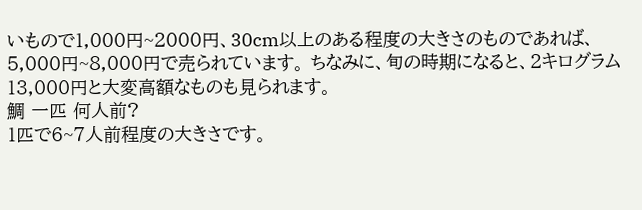いもので1,000円~2000円、30cm以上のある程度の大きさのものであれば、5,000円~8,000円で売られています。 ちなみに、旬の時期になると、2キログラム13,000円と大変高額なものも見られます。
鯛 一匹 何人前?
1匹で6~7人前程度の大きさです。